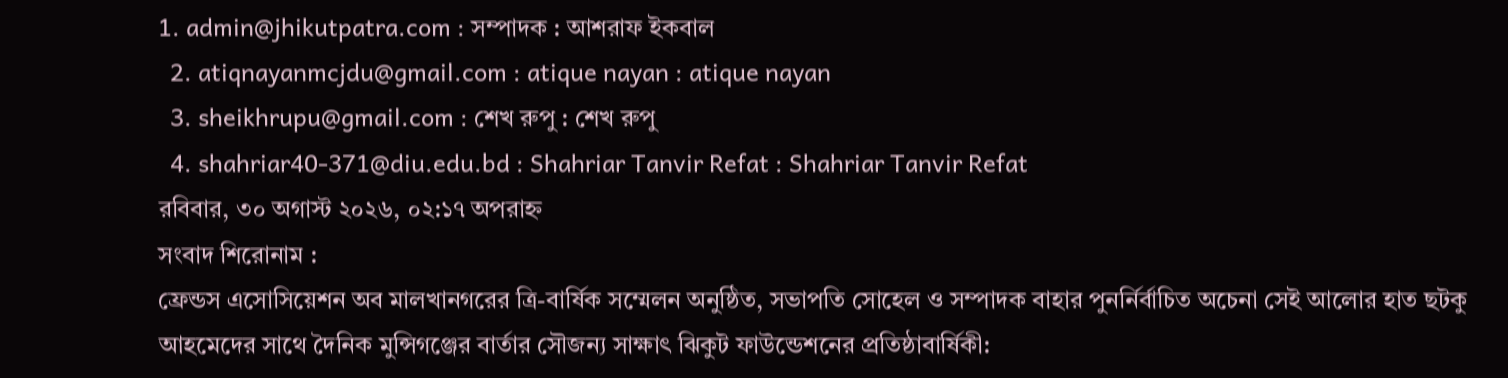1. admin@jhikutpatra.com : সম্পাদক : আশরাফ ইকবাল
  2. atiqnayanmcjdu@gmail.com : atique nayan : atique nayan
  3. sheikhrupu@gmail.com : শেখ রুপু : শেখ রুপু
  4. shahriar40-371@diu.edu.bd : Shahriar Tanvir Refat : Shahriar Tanvir Refat
রবিবার, ৩০ অগাস্ট ২০২৬, ০২:১৭ অপরাহ্ন
সংবাদ শিরোনাম :
ফ্রেন্ডস এসোসিয়েশন অব মালখানগরের ত্রি-বার্ষিক সম্মেলন অনুষ্ঠিত, সভাপতি সোহেল ও সম্পাদক বাহার পুনর্নির্বাচিত অচেনা সেই আলোর হাত ছটকু আহমেদের সাথে দৈনিক মুন্সিগঞ্জের বার্তার সৌজন্য সাক্ষাৎ ঝিকুট ফাউন্ডেশনের প্রতিষ্ঠাবার্ষিকী: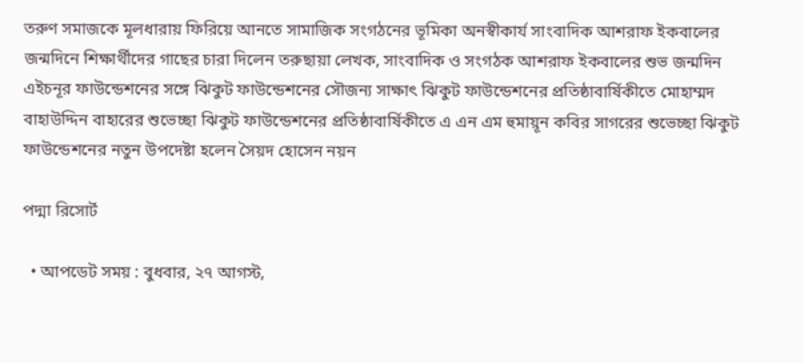তরুণ সমাজকে মূলধারায় ফিরিয়ে আনতে সামাজিক সংগঠনের ভূমিকা অনস্বীকার্য সাংবাদিক আশরাফ ইকবালের জন্মদিনে শিক্ষার্থীদের গাছের চারা দিলেন তরুছায়া লেখক, সাংবাদিক ও সংগঠক আশরাফ ইকবালের শুভ জন্মদিন এইচনূর ফাউন্ডেশনের সঙ্গে ঝিকুট ফাউন্ডেশনের সৌজন্য সাক্ষাৎ ঝিকুট ফাউন্ডেশনের প্রতিষ্ঠাবার্ষিকীতে মোহাম্মদ বাহাউদ্দিন বাহারের শুভেচ্ছা ঝিকুট ফাউন্ডেশনের প্রতিষ্ঠাবার্ষিকীতে এ এন এম হুমায়ূন কবির সাগরের শুভেচ্ছা ঝিকুট ফাউন্ডেশনের নতুন উপদেষ্টা হলেন সৈয়দ হোসেন নয়ন

পদ্মা রিসোর্ট

  • আপডেট সময় : বুধবার, ২৭ আগস্ট,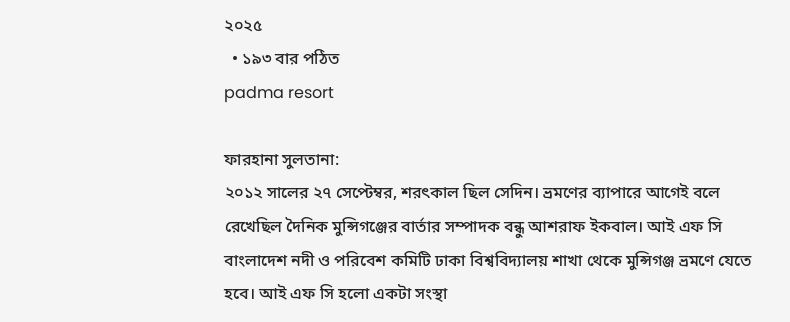২০২৫
  • ১৯৩ বার পঠিত
padma resort

ফারহানা সুলতানা:
২০১২ সালের ২৭ সেপ্টেম্বর, শরৎকাল ছিল সেদিন। ভ্রমণের ব্যাপারে আগেই বলে রেখেছিল দৈনিক মুন্সিগঞ্জের বার্তার সম্পাদক বন্ধু আশরাফ ইকবাল। আই এফ সি বাংলাদেশ নদী ও পরিবেশ কমিটি ঢাকা বিশ্ববিদ্যালয় শাখা থেকে মুন্সিগঞ্জ ভ্রমণে যেতে হবে। আই এফ সি হলো একটা সংস্থা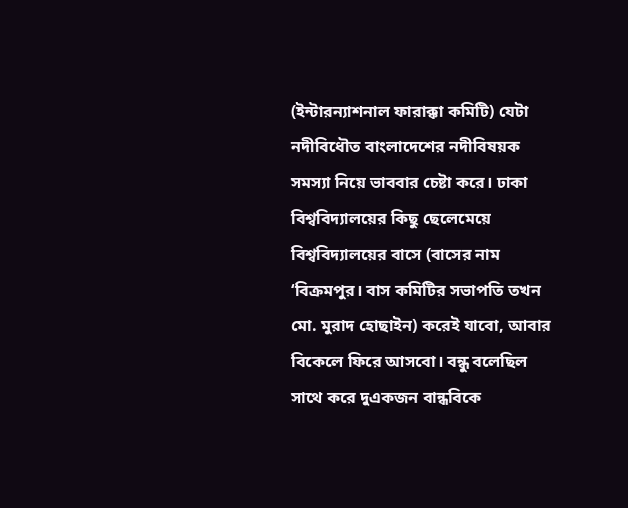(ইন্টারন্যাশনাল ফারাক্কা কমিটি) যেটা নদীবিধৌত বাংলাদেশের নদীবিষয়ক সমস্যা নিয়ে ভাববার চেষ্টা করে। ঢাকা বিশ্ববিদ্যালয়ের কিছু ছেলেমেয়ে বিশ্ববিদ্যালয়ের বাসে (বাসের নাম ‘বিক্রমপুর। বাস কমিটির সভাপতি তখন মো. মুরাদ হোছাইন) করেই যাবো, আবার বিকেলে ফিরে আসবো। বন্ধু বলেছিল সাথে করে দুএকজন বান্ধবিকে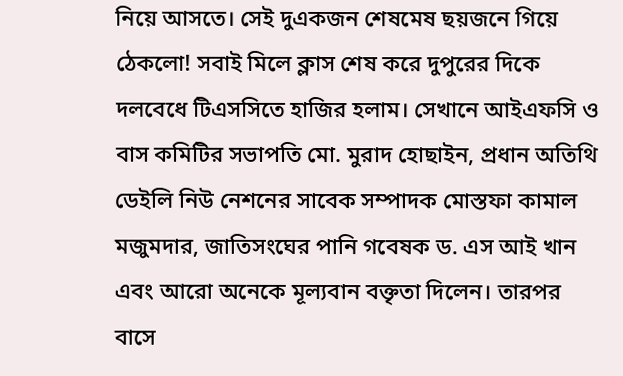নিয়ে আসতে। সেই দুএকজন শেষমেষ ছয়জনে গিয়ে ঠেকলো! সবাই মিলে ক্লাস শেষ করে দুপুরের দিকে দলবেধে টিএসসিতে হাজির হলাম। সেখানে আইএফসি ও বাস কমিটির সভাপতি মো. মুরাদ হোছাইন, প্রধান অতিথি ডেইলি নিউ নেশনের সাবেক সম্পাদক মোস্তফা কামাল মজুমদার, জাতিসংঘের পানি গবেষক ড. এস আই খান এবং আরো অনেকে মূল্যবান বক্তৃতা দিলেন। তারপর বাসে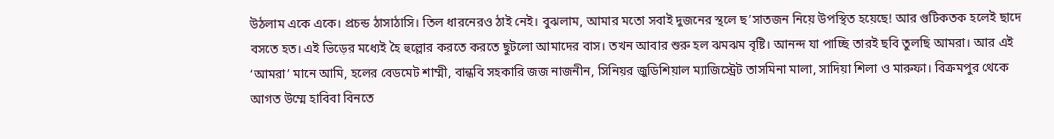উঠলাম একে একে। প্রচন্ড ঠাসাঠাসি। তিল ধারনেরও ঠাই নেই। বুঝলাম, আমার মতো সবাই দুজনের স্থলে ছ’সাতজন নিয়ে উপস্থিত হয়েছে! আর গুটিকতক হলেই ছাদে বসতে হত। এই ভিড়ের মধ্যেই হৈ হুল্লোর করতে করতে ছুটলো আমাদের বাস। তখন আবার শুরু হল ঝমঝম বৃষ্টি। আনন্দ যা পাচ্ছি তারই ছবি তুলছি আমরা। আর এই ‘আমরা’ মানে আমি, হলের বেডমেট শাম্মী, বান্ধবি সহকারি জজ নাজনীন, সিনিয়র জুডিশিয়াল ম্যাজিস্ট্রেট তাসমিনা মালা, সাদিয়া শিলা ও মারুফা। বিক্রমপুর থেকে আগত উম্মে হাবিবা বিনতে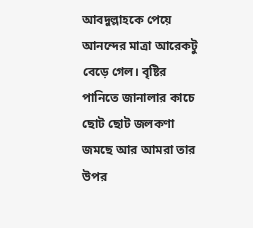আবদুল্লাহকে পেয়ে আনন্দের মাত্রা আরেকটু বেড়ে গেল। বৃষ্টির পানিতে জানালার কাচে ছোট ছোট জলকণা জমছে আর আমরা তার উপর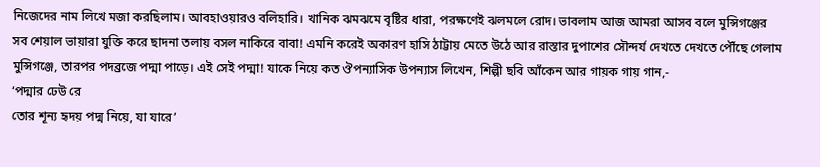নিজেদের নাম লিখে মজা করছিলাম। আবহাওয়ারও বলিহারি। খানিক ঝমঝমে বৃষ্টির ধারা, পরক্ষণেই ঝলমলে রোদ। ভাবলাম আজ আমরা আসব বলে মুন্সিগঞ্জের সব শেয়াল ভায়ারা যুক্তি করে ছাদনা তলায় বসল নাকিরে বাবা! এমনি করেই অকারণ হাসি ঠাট্টায় মেতে উঠে আর রাস্তার দুপাশের সৌন্দর্য দেখতে দেখতে পৌঁছে গেলাম মুন্সিগঞ্জে, তারপর পদব্রজে পদ্মা পাড়ে। এই সেই পদ্মা! যাকে নিয়ে কত ঔপন্যাসিক উপন্যাস লিখেন, শিল্পী ছবি আঁকেন আর গায়ক গায় গান,-
‘পদ্মার ঢেউ রে
তোর শূন্য হৃদয় পদ্ম নিয়ে, যা যারে’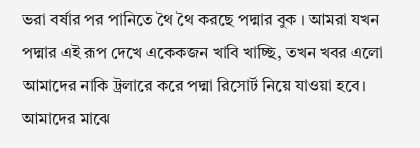ভরা বর্ষার পর পানিতে থৈ থৈ করছে পদ্মার বুক । আমরা যখন পদ্মার এই রূপ দেখে একেকজন খাবি খাচ্ছি, তখন খবর এলো আমাদের নাকি ট্রলারে করে পদ্মা রিসোর্ট নিয়ে যাওয়া হবে। আমাদের মাঝে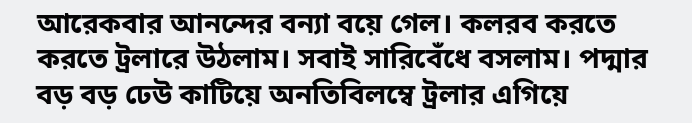আরেকবার আনন্দের বন্যা বয়ে গেল। কলরব করতে করতে ট্রলারে উঠলাম। সবাই সারিবেঁধে বসলাম। পদ্মার বড় বড় ঢেউ কাটিয়ে অনতিবিলম্বে ট্রলার এগিয়ে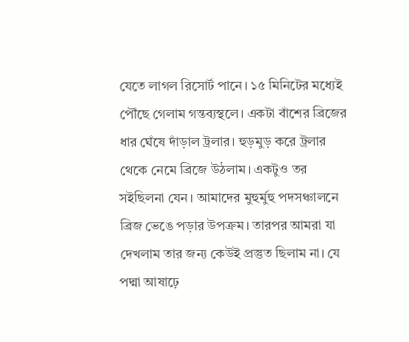যেতে লাগল রিসোর্ট পানে। ১৫ মিনিটের মধ্যেই পৌঁছে গেলাম গন্তব্যস্থলে। একটা বাঁশের ব্রিজের ধার ঘেঁষে দাঁড়াল ট্রলার। হুড়মুড় করে ট্রলার থেকে নেমে ব্রিজে উঠলাম। একটুও তর সইছিলনা যেন। আমাদের মুহুর্মুহু পদসঞ্চালনে ব্রিজ ভেঙে পড়ার উপক্রম। তারপর আমরা যা দেখলাম তার জন্য কেউই প্রস্তুত ছিলাম না। যে পদ্মা আষাঢ়ে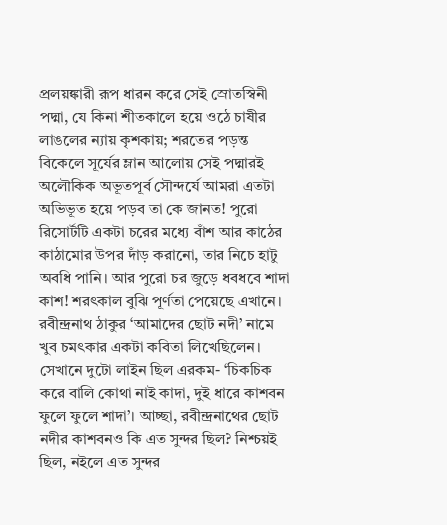প্রলয়ঙ্কারী রূপ ধারন করে সেই স্রোতস্বিনী পদ্মা, যে কিনা শীতকালে হয়ে ওঠে চাষীর লাঙলের ন্যায় কৃশকায়; শরতের পড়ন্ত বিকেলে সূর্যের ম্লান আলোয় সেই পদ্মারই অলৌকিক অভূতপূর্ব সৌন্দর্যে আমরা এতটা অভিভূত হয়ে পড়ব তা কে জানত! পুরো রিসোর্টটি একটা চরের মধ্যে বাঁশ আর কাঠের কাঠামোর উপর দাঁড় করানো, তার নিচে হাটু অবধি পানি। আর পুরো চর জুড়ে ধবধবে শাদা কাশ! শরৎকাল বুঝি পূর্ণতা পেয়েছে এখানে। রবীন্দ্রনাথ ঠাকুর ‘আমাদের ছোট নদী’ নামে খুব চমৎকার একটা কবিতা লিখেছিলেন। সেখানে দুটো লাইন ছিল এরকম- ‘চিকচিক করে বালি কোথা নাই কাদা, দুই ধারে কাশবন ফুলে ফুলে শাদা’। আচ্ছা, রবীন্দ্রনাথের ছোট নদীর কাশবনও কি এত সুন্দর ছিল? নিশ্চয়ই ছিল, নইলে এত সুন্দর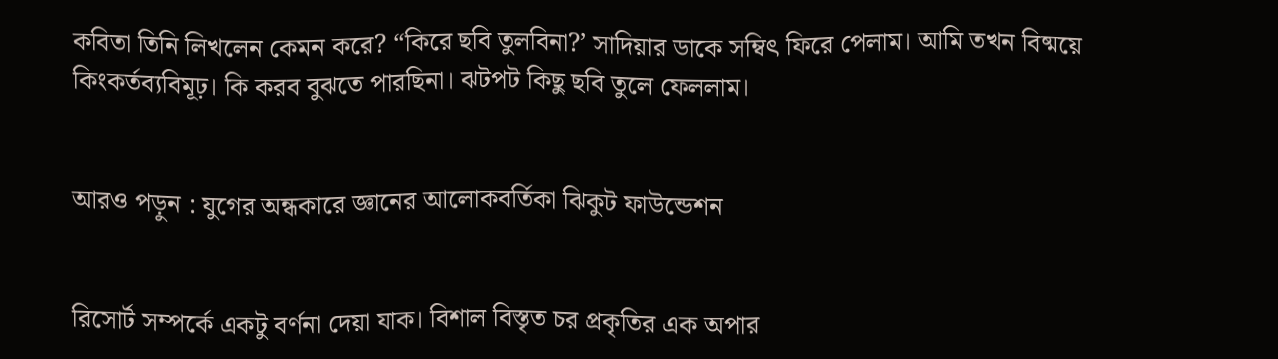কবিতা তিনি লিখলেন কেমন করে? “কিরে ছবি তুলবিনা?’ সাদিয়ার ডাকে সম্বিৎ ফিরে পেলাম। আমি তখন বিষ্ময়ে কিংকর্তব্যবিমূঢ়। কি করব বুঝতে পারছিনা। ঝটপট কিছু ছবি তুলে ফেললাম।


আরও পড়ুন : যুগের অন্ধকারে জ্ঞানের আলোকবর্তিকা ঝিকুট ফাউন্ডেশন


রিসোর্ট সম্পর্কে একটু বর্ণনা দেয়া যাক। বিশাল বিস্তৃত চর প্রকৃতির এক অপার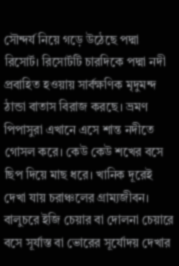সৌন্দর্য নিয়ে গড়ে উঠেছে পদ্মা রিসোর্ট। রিসোর্টটি চারদিকে পদ্মা নদী প্রবাহিত হওয়ায় সার্বক্ষণিক মৃদুমন্দ ঠান্ডা বাতাস বিরাজ করছে। ভ্রমণ পিপাসুরা এখানে এসে শান্ত নদীতে গোসল করে। কেউ কেউ শখের বসে ছিপ দিয়ে মাছ ধরে। খানিক দূরেই দেখা যায় চরাঞ্চলের গ্রাম্যজীবন। বালুচরে ইজি চেয়ার বা দোলনা চেয়ারে বসে সূর্যাস্ত বা ভোরের সূর্যোদয় দেখার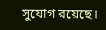সুযোগ রয়েছে।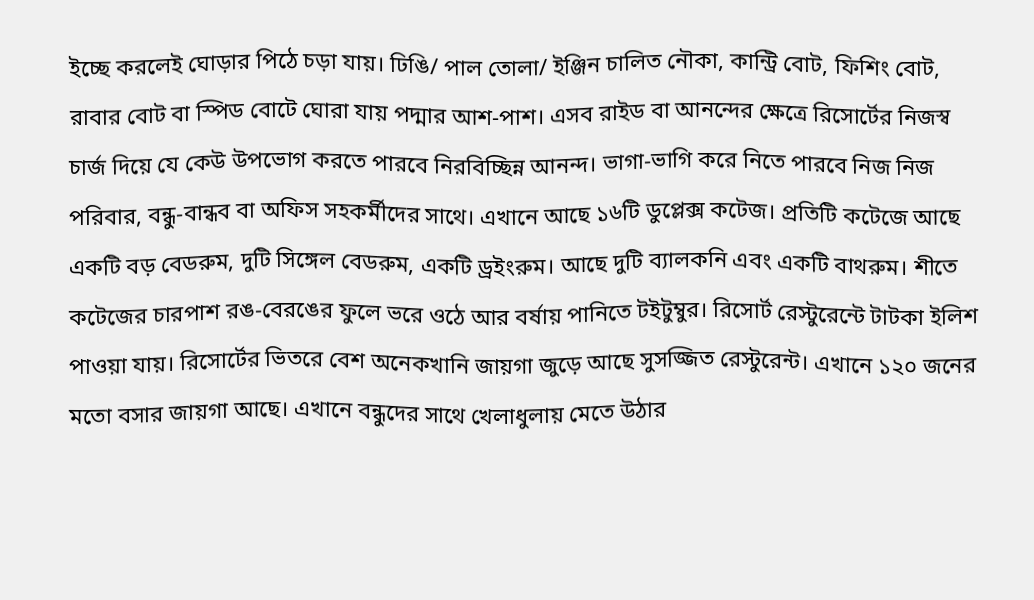ইচ্ছে করলেই ঘোড়ার পিঠে চড়া যায়। ঢিঙি/ পাল তোলা/ ইঞ্জিন চালিত নৌকা, কান্ট্রি বোট, ফিশিং বোট, রাবার বোট বা স্পিড বোটে ঘোরা যায় পদ্মার আশ-পাশ। এসব রাইড বা আনন্দের ক্ষেত্রে রিসোর্টের নিজস্ব চার্জ দিয়ে যে কেউ উপভোগ করতে পারবে নিরবিচ্ছিন্ন আনন্দ। ভাগা-ভাগি করে নিতে পারবে নিজ নিজ পরিবার, বন্ধু-বান্ধব বা অফিস সহকর্মীদের সাথে। এখানে আছে ১৬টি ডুপ্লেক্স কটেজ। প্রতিটি কটেজে আছে একটি বড় বেডরুম, দুটি সিঙ্গেল বেডরুম, একটি ড্রইংরুম। আছে দুটি ব্যালকনি এবং একটি বাথরুম। শীতে কটেজের চারপাশ রঙ-বেরঙের ফুলে ভরে ওঠে আর বর্ষায় পানিতে টইটুম্বুর। রিসোর্ট রেস্টুরেন্টে টাটকা ইলিশ পাওয়া যায়। রিসোর্টের ভিতরে বেশ অনেকখানি জায়গা জুড়ে আছে সুসজ্জিত রেস্টুরেন্ট। এখানে ১২০ জনের মতো বসার জায়গা আছে। এখানে বন্ধুদের সাথে খেলাধুলায় মেতে উঠার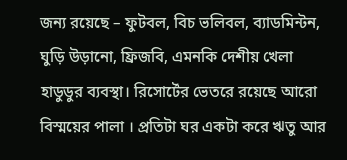জন্য রয়েছে – ফুটবল, বিচ ভলিবল, ব্যাডমিন্টন, ঘুড়ি উড়ানো, ফ্রিজবি, এমনকি দেশীয় খেলা হাডুডুর ব্যবস্থা। রিসোর্টের ভেতরে রয়েছে আরো বিস্ময়ের পালা । প্রতিটা ঘর একটা করে ঋতু আর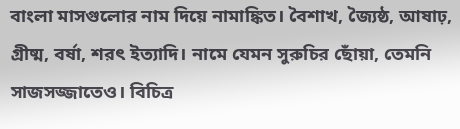বাংলা মাসগুলোর নাম দিয়ে নামাঙ্কিত। বৈশাখ, জ্যৈষ্ঠ, আষাঢ়, গ্রীষ্ম, বর্ষা, শরৎ ইত্যাদি। নামে যেমন সুরুচির ছোঁয়া, তেমনি সাজসজ্জাতেও। বিচিত্র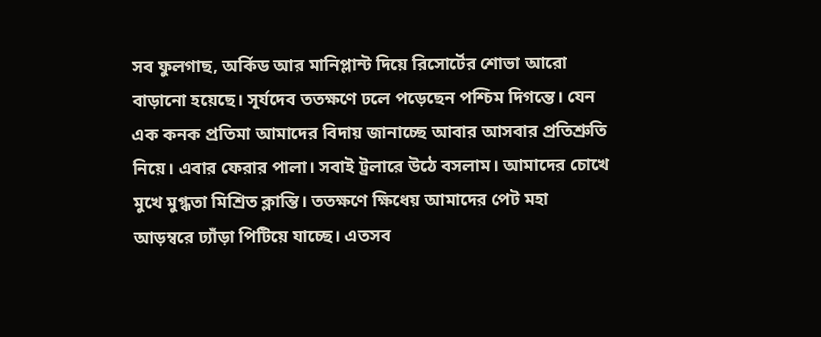সব ফুলগাছ, অর্কিড আর মানিপ্লান্ট দিয়ে রিসোর্টের শোভা আরো বাড়ানো হয়েছে। সূর্যদেব ততক্ষণে ঢলে পড়েছেন পশ্চিম দিগন্তে। যেন এক কনক প্রতিমা আমাদের বিদায় জানাচ্ছে আবার আসবার প্রতিশ্রুতি নিয়ে। এবার ফেরার পালা। সবাই ট্রলারে উঠে বসলাম। আমাদের চোখে মুখে মুগ্ধতা মিশ্রিত ক্লান্তি। ততক্ষণে ক্ষিধেয় আমাদের পেট মহা আড়ম্বরে ঢ্যাঁড়া পিটিয়ে যাচ্ছে। এতসব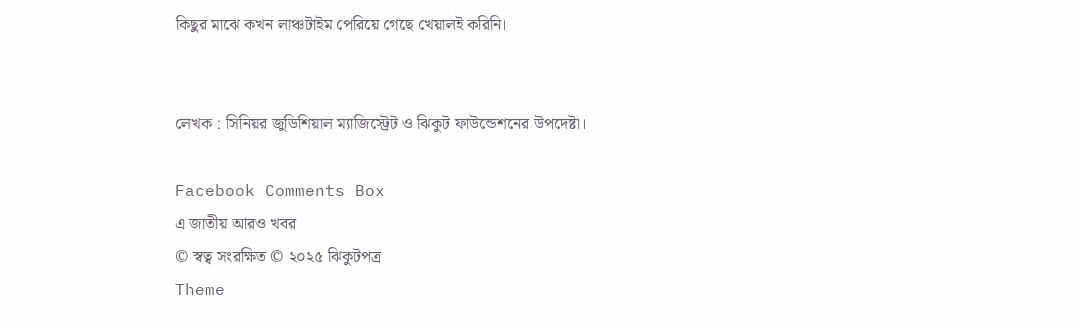কিছুর মাঝে কখন লাঞ্চটাইম পেরিয়ে গেছে খেয়ালই করিনি।


লেখক : সিনিয়র জুডিশিয়াল ম্যাজিস্ট্রেট ও ঝিকুট ফাউন্ডেশনের উপদেষ্টা।

Facebook Comments Box
এ জাতীয় আরও খবর
© স্বত্ব সংরক্ষিত © ২০২৫ ঝিকুটপত্র
Theme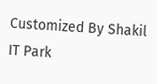Customized By Shakil IT Park